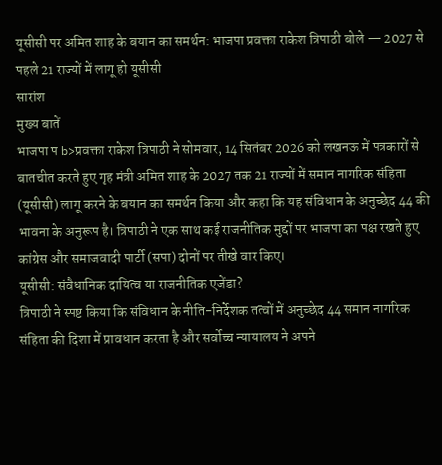यूसीसी पर अमित शाह के बयान का समर्थन: भाजपा प्रवक्ता राकेश त्रिपाठी बोले — 2027 से पहले 21 राज्यों में लागू हो यूसीसी
सारांश
मुख्य बातें
भाजपा प b>प्रवक्ता राकेश त्रिपाठी ने सोमवार, 14 सितंबर 2026 को लखनऊ में पत्रकारों से बातचीत करते हुए गृह मंत्री अमित शाह के 2027 तक 21 राज्यों में समान नागरिक संहिता (यूसीसी) लागू करने के बयान का समर्थन किया और कहा कि यह संविधान के अनुच्छेद 44 की भावना के अनुरूप है। त्रिपाठी ने एक साथ कई राजनीतिक मुद्दों पर भाजपा का पक्ष रखते हुए कांग्रेस और समाजवादी पार्टी (सपा) दोनों पर तीखे वार किए।
यूसीसी: संवैधानिक दायित्व या राजनीतिक एजेंडा?
त्रिपाठी ने स्पष्ट किया कि संविधान के नीति-निर्देशक तत्वों में अनुच्छेद 44 समान नागरिक संहिता की दिशा में प्रावधान करता है और सर्वोच्च न्यायालय ने अपने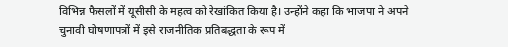विभिन्न फैसलों में यूसीसी के महत्व को रेखांकित किया है। उन्होंने कहा कि भाजपा ने अपने चुनावी घोषणापत्रों में इसे राजनीतिक प्रतिबद्धता के रूप में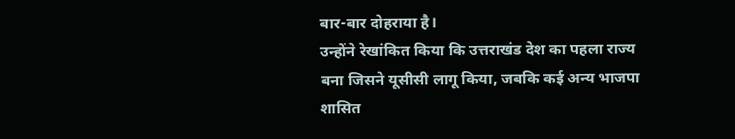बार-बार दोहराया है।
उन्होंने रेखांकित किया कि उत्तराखंड देश का पहला राज्य बना जिसने यूसीसी लागू किया, जबकि कई अन्य भाजपा शासित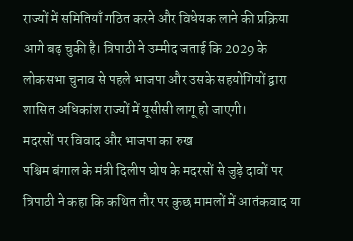राज्यों में समितियाँ गठित करने और विधेयक लाने की प्रक्रिया आगे बढ़ चुकी है। त्रिपाठी ने उम्मीद जताई कि 2029 के लोकसभा चुनाव से पहले भाजपा और उसके सहयोगियों द्वारा शासित अधिकांश राज्यों में यूसीसी लागू हो जाएगी।
मदरसों पर विवाद और भाजपा का रुख
पश्चिम बंगाल के मंत्री दिलीप घोष के मदरसों से जुड़े दावों पर त्रिपाठी ने कहा कि कथित तौर पर कुछ मामलों में आतंकवाद या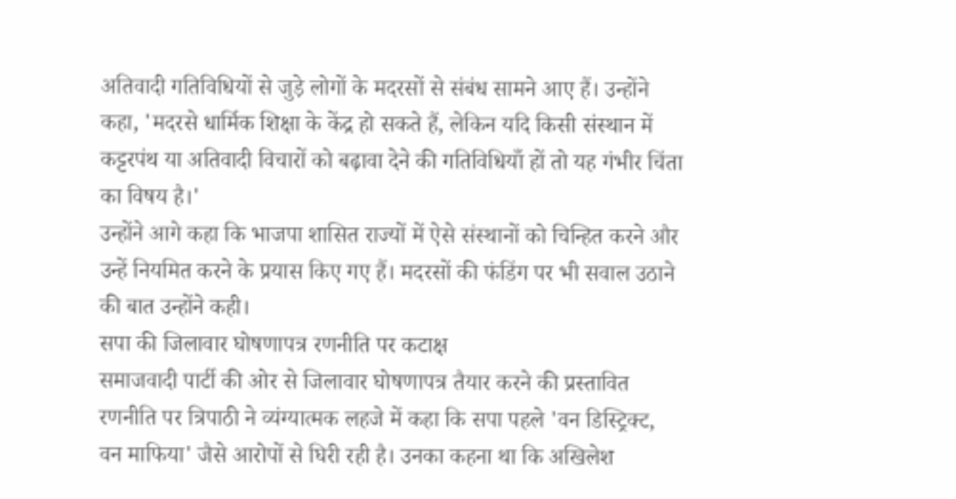अतिवादी गतिविधियों से जुड़े लोगों के मदरसों से संबंध सामने आए हैं। उन्होंने कहा, 'मदरसे धार्मिक शिक्षा के केंद्र हो सकते हैं, लेकिन यदि किसी संस्थान में कट्टरपंथ या अतिवादी विचारों को बढ़ावा देने की गतिविधियाँ हों तो यह गंभीर चिंता का विषय है।'
उन्होंने आगे कहा कि भाजपा शासित राज्यों में ऐसे संस्थानों को चिन्हित करने और उन्हें नियमित करने के प्रयास किए गए हैं। मदरसों की फंडिंग पर भी सवाल उठाने की बात उन्होंने कही।
सपा की जिलावार घोषणापत्र रणनीति पर कटाक्ष
समाजवादी पार्टी की ओर से जिलावार घोषणापत्र तैयार करने की प्रस्तावित रणनीति पर त्रिपाठी ने व्यंग्यात्मक लहजे में कहा कि सपा पहले 'वन डिस्ट्रिक्ट, वन माफिया' जैसे आरोपों से घिरी रही है। उनका कहना था कि अखिलेश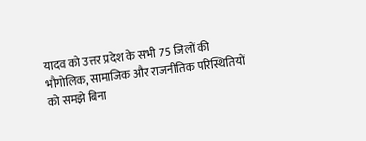यादव को उत्तर प्रदेश के सभी 75 जिलों की भौगोलिक, सामाजिक और राजनीतिक परिस्थितियों को समझे बिना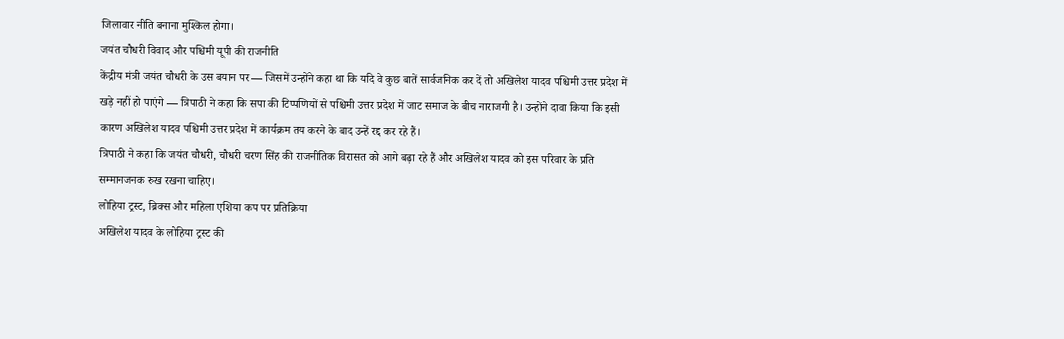जिलावार नीति बनाना मुश्किल होगा।
जयंत चौधरी विवाद और पश्चिमी यूपी की राजनीति
केंद्रीय मंत्री जयंत चौधरी के उस बयान पर — जिसमें उन्होंने कहा था कि यदि वे कुछ बातें सार्वजनिक कर दें तो अखिलेश यादव पश्चिमी उत्तर प्रदेश में खड़े नहीं हो पाएंगे — त्रिपाठी ने कहा कि सपा की टिप्पणियों से पश्चिमी उत्तर प्रदेश में जाट समाज के बीच नाराजगी है। उन्होंने दावा किया कि इसी कारण अखिलेश यादव पश्चिमी उत्तर प्रदेश में कार्यक्रम तय करने के बाद उन्हें रद्द कर रहे हैं।
त्रिपाठी ने कहा कि जयंत चौधरी, चौधरी चरण सिंह की राजनीतिक विरासत को आगे बढ़ा रहे हैं और अखिलेश यादव को इस परिवार के प्रति सम्मानजनक रुख रखना चाहिए।
लोहिया ट्रस्ट, ब्रिक्स और महिला एशिया कप पर प्रतिक्रिया
अखिलेश यादव के लोहिया ट्रस्ट की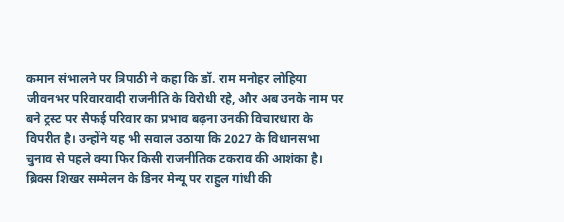कमान संभालने पर त्रिपाठी ने कहा कि डॉ. राम मनोहर लोहिया जीवनभर परिवारवादी राजनीति के विरोधी रहे, और अब उनके नाम पर बने ट्रस्ट पर सैफई परिवार का प्रभाव बढ़ना उनकी विचारधारा के विपरीत है। उन्होंने यह भी सवाल उठाया कि 2027 के विधानसभा चुनाव से पहले क्या फिर किसी राजनीतिक टकराव की आशंका है।
ब्रिक्स शिखर सम्मेलन के डिनर मेन्यू पर राहुल गांधी की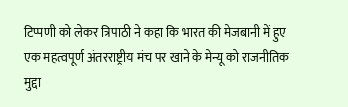टिप्पणी को लेकर त्रिपाठी ने कहा कि भारत की मेजबानी में हुए एक महत्वपूर्ण अंतरराष्ट्रीय मंच पर खाने के मेन्यू को राजनीतिक मुद्दा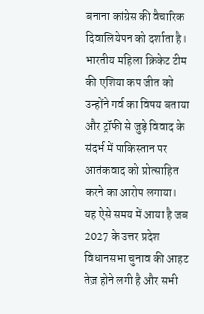बनाना कांग्रेस की वैचारिक दिवालियेपन को दर्शाता है। भारतीय महिला क्रिकेट टीम की एशिया कप जीत को उन्होंने गर्व का विषय बताया और ट्रॉफी से जुड़े विवाद के संदर्भ में पाकिस्तान पर आतंकवाद को प्रोत्साहित करने का आरोप लगाया।
यह ऐसे समय में आया है जब 2027 के उत्तर प्रदेश विधानसभा चुनाव की आहट तेज़ होने लगी है और सभी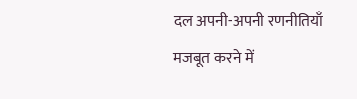दल अपनी-अपनी रणनीतियाँ मजबूत करने में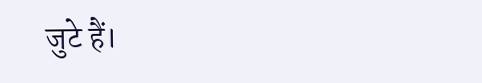जुटे हैं।